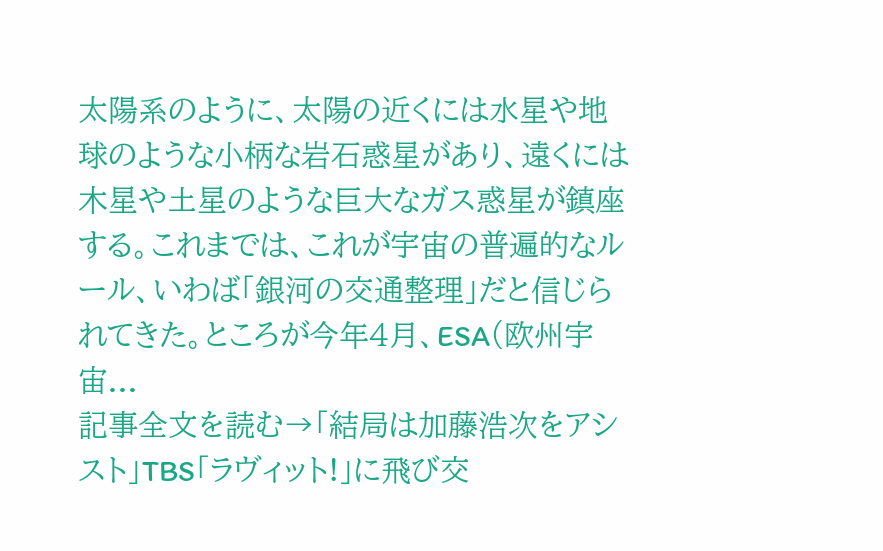太陽系のように、太陽の近くには水星や地球のような小柄な岩石惑星があり、遠くには木星や土星のような巨大なガス惑星が鎮座する。これまでは、これが宇宙の普遍的なルール、いわば「銀河の交通整理」だと信じられてきた。ところが今年4月、ESA(欧州宇宙...
記事全文を読む→「結局は加藤浩次をアシスト」TBS「ラヴィット!」に飛び交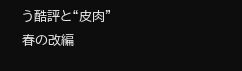う酷評と“皮肉”
春の改編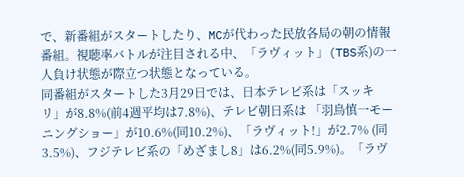で、新番組がスタートしたり、MCが代わった民放各局の朝の情報番組。視聴率バトルが注目される中、「ラヴィット」(TBS系)の一人負け状態が際立つ状態となっている。
同番組がスタートした3月29日では、日本テレビ系は「スッキリ」が8.8%(前4週平均は7.8%)、テレビ朝日系は 「羽鳥慎一モーニングショー」が10.6%(同10.2%)、「ラヴィット!」が2.7% (同3.5%)、フジテレビ系の「めざまし8」は6.2%(同5.9%)。「ラヴ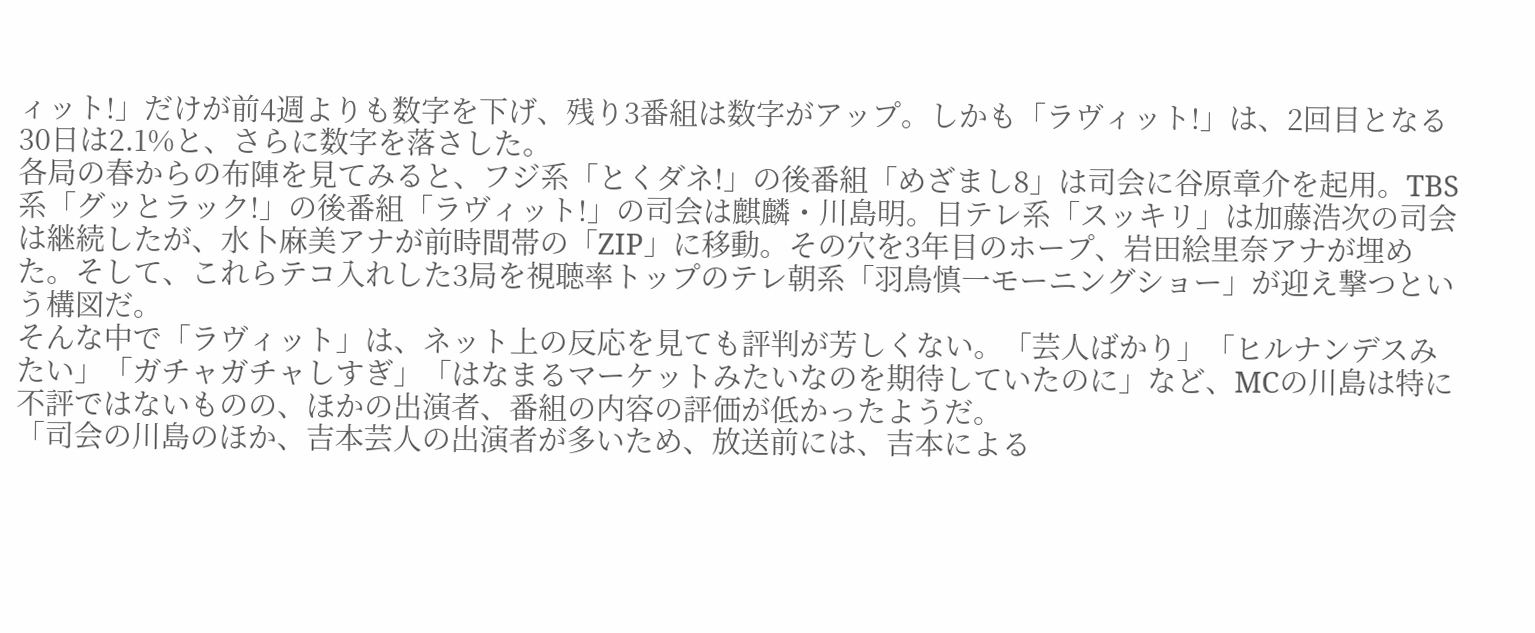ィット!」だけが前4週よりも数字を下げ、残り3番組は数字がアップ。しかも「ラヴィット!」は、2回目となる30日は2.1%と、さらに数字を落さした。
各局の春からの布陣を見てみると、フジ系「とくダネ!」の後番組「めざまし8」は司会に谷原章介を起用。TBS系「グッとラック!」の後番組「ラヴィット!」の司会は麒麟・川島明。日テレ系「スッキリ」は加藤浩次の司会は継続したが、水卜麻美アナが前時間帯の「ZIP」に移動。その穴を3年目のホープ、岩田絵里奈アナが埋めた。そして、これらテコ入れした3局を視聴率トップのテレ朝系「羽鳥慎一モーニングショー」が迎え撃つという構図だ。
そんな中で「ラヴィット」は、ネット上の反応を見ても評判が芳しくない。「芸人ばかり」「ヒルナンデスみたい」「ガチャガチャしすぎ」「はなまるマーケットみたいなのを期待していたのに」など、MCの川島は特に不評ではないものの、ほかの出演者、番組の内容の評価が低かったようだ。
「司会の川島のほか、吉本芸人の出演者が多いため、放送前には、吉本による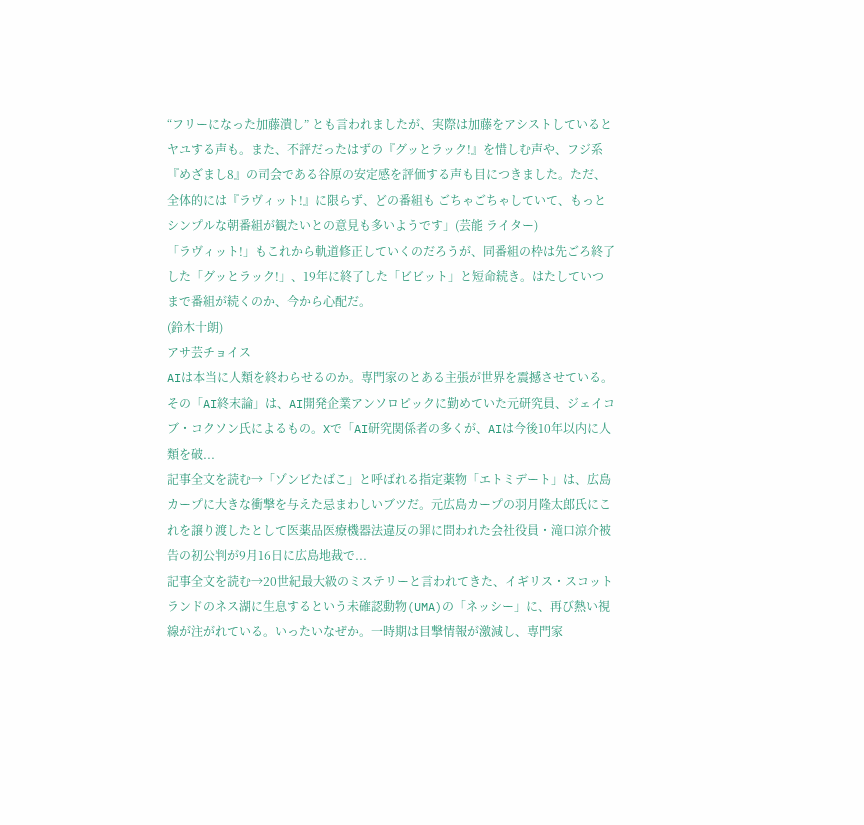“フリーになった加藤潰し” とも言われましたが、実際は加藤をアシストしているとヤユする声も。また、不評だったはずの『グッとラック!』を惜しむ声や、フジ系『めざまし8』の司会である谷原の安定感を評価する声も目につきました。ただ、全体的には『ラヴィット!』に限らず、どの番組も ごちゃごちゃしていて、もっとシンプルな朝番組が観たいとの意見も多いようです」(芸能 ライター)
「ラヴィット!」もこれから軌道修正していくのだろうが、同番組の枠は先ごろ終了した「グッとラック!」、19年に終了した「ビビット」と短命続き。はたしていつまで番組が続くのか、今から心配だ。
(鈴木十朗)
アサ芸チョイス
AIは本当に人類を終わらせるのか。専門家のとある主張が世界を震撼させている。その「AI終末論」は、AI開発企業アンソロピックに勤めていた元研究員、ジェイコブ・コクソン氏によるもの。Xで「AI研究関係者の多くが、AIは今後10年以内に人類を破...
記事全文を読む→「ゾンビたばこ」と呼ばれる指定薬物「エトミデート」は、広島カープに大きな衝撃を与えた忌まわしいブツだ。元広島カープの羽月隆太郎氏にこれを譲り渡したとして医薬品医療機器法違反の罪に問われた会社役員・滝口涼介被告の初公判が9月16日に広島地裁で...
記事全文を読む→20世紀最大級のミステリーと言われてきた、イギリス・スコットランドのネス湖に生息するという未確認動物(UMA)の「ネッシー」に、再び熱い視線が注がれている。いったいなぜか。一時期は目撃情報が激減し、専門家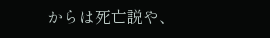からは死亡説や、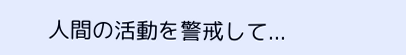人間の活動を警戒して...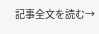記事全文を読む→